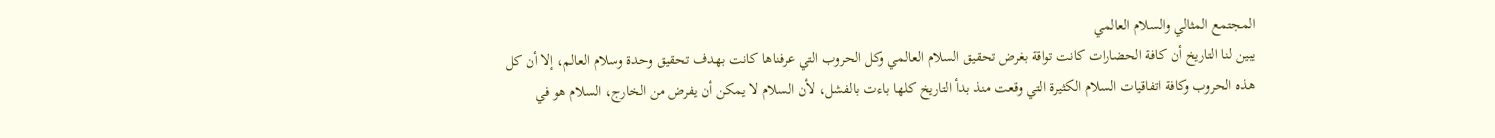المجتمع المثالي والسلام العالمي
يبين لنا التاريخ أن كافة الحضارات كانت تواقة بغرض تحقيق السلام العالمي وكل الحروب التي عرفناها كانت بهدف تحقيق وحدة وسلام العالم، إلا أن كل هذه الحروب وكافة اتفاقيات السلام الكثيرة التي وقعت منذ بدأ التاريخ كلها باءت بالفشل، لأن السلام لا يمكن أن يفرض من الخارج، السلام هو في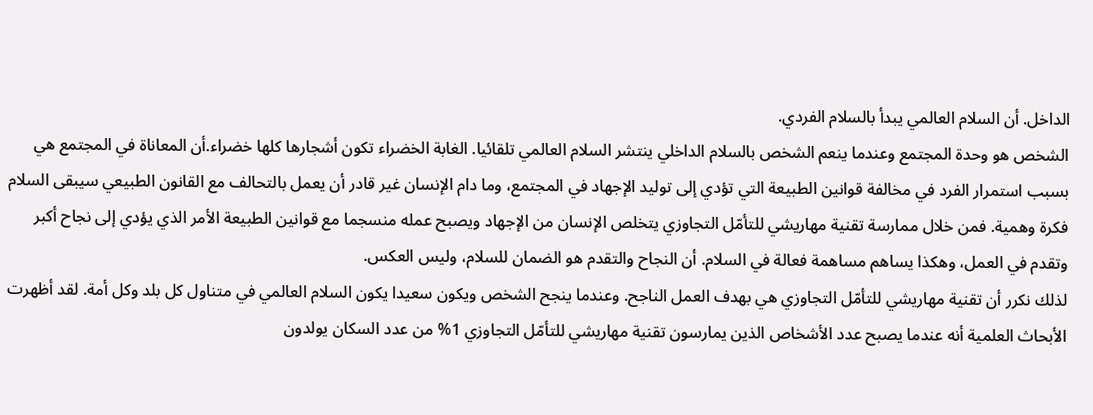الداخل. أن السلام العالمي يبدأ بالسلام الفردي.
الشخص هو وحدة المجتمع وعندما ينعم الشخص بالسلام الداخلي ينتشر السلام العالمي تلقائيا. الغابة الخضراء تكون أشجارها كلها خضراء.أن المعاناة في المجتمع هي بسبب استمرار الفرد في مخالفة قوانين الطبيعة التي تؤدي إلى توليد الإجهاد في المجتمع، وما دام الإنسان غير قادر أن يعمل بالتحالف مع القانون الطبيعي سيبقى السلام فكرة وهمية. فمن خلال ممارسة تقنية مهاريشي للتأمّل التجاوزي يتخلص الإنسان من الإجهاد ويصبح عمله منسجما مع قوانين الطبيعة الأمر الذي يؤدي إلى نجاح أكبر وتقدم في العمل، وهكذا يساهم مساهمة فعالة في السلام. أن النجاح والتقدم هو الضمان للسلام، وليس العكس.
لذلك نكرر أن تقنية مهاريشي للتأمّل التجاوزي هي بهدف العمل الناجح. وعندما ينجح الشخص ويكون سعيدا يكون السلام العالمي في متناول كل بلد وكل أمة. لقد أظهرت الأبحاث العلمية أنه عندما يصبح عدد الأشخاص الذين يمارسون تقنية مهاريشي للتأمّل التجاوزي 1% من عدد السكان يولدون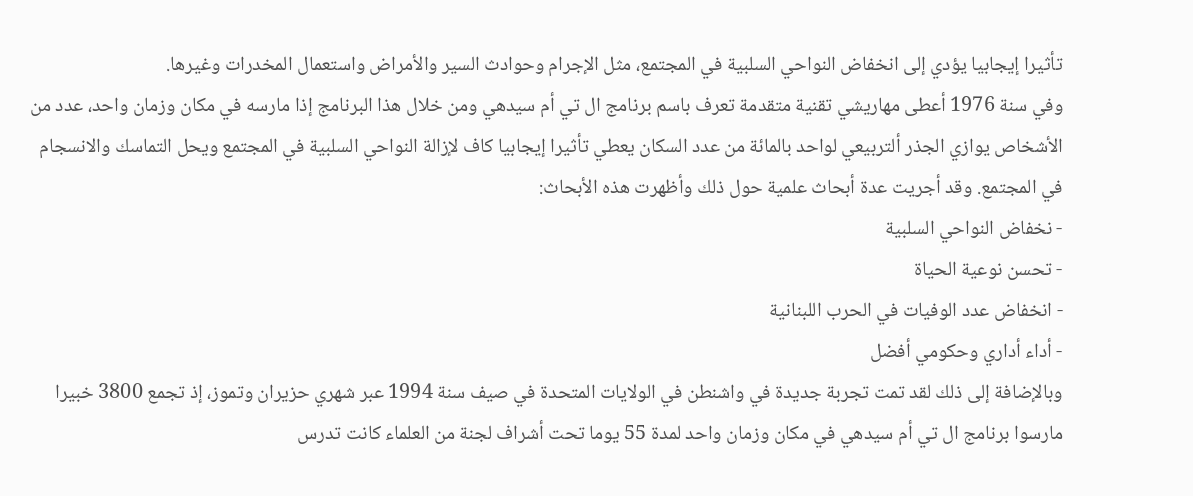تأثيرا إيجابيا يؤدي إلى انخفاض النواحي السلبية في المجتمع، مثل الإجرام وحوادث السير والأمراض واستعمال المخدرات وغيرها.
وفي سنة 1976 أعطى مهاريشي تقنية متقدمة تعرف باسم برنامج ال تي أم سيدهي ومن خلال هذا البرنامج إذا مارسه في مكان وزمان واحد، عدد من الأشخاص يوازي الجذر ألتربيعي لواحد بالمائة من عدد السكان يعطي تأثيرا إيجابيا كاف لإزالة النواحي السلبية في المجتمع ويحل التماسك والانسجام في المجتمع. وقد أجريت عدة أبحاث علمية حول ذلك وأظهرت هذه الأبحاث:
- نخفاض النواحي السلبية
- تحسن نوعية الحياة
- انخفاض عدد الوفيات في الحرب اللبنانية
- أداء أداري وحكومي أفضل
وبالإضافة إلى ذلك لقد تمت تجربة جديدة في واشنطن في الولايات المتحدة في صيف سنة 1994 عبر شهري حزيران وتموز، إذ تجمع 3800 خبيرا مارسوا برنامج ال تي أم سيدهي في مكان وزمان واحد لمدة 55 يوما تحت أشراف لجنة من العلماء كانت تدرس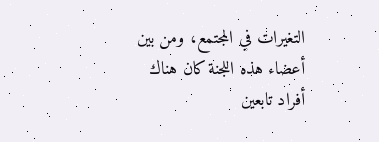التغيرات في المجتمع، ومن بين أعضاء هذه اللجنة كان هناك أفراد تابعين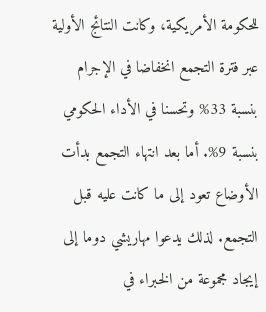للحكومة الأمريكية، وكانت النتائج الأولية عبر فترة التجمع انخفاضا في الإجرام بنسبة 33% وتحسنا في الأداء الحكومي بنسبة 9%. أما بعد انتهاء التجمع بدأت الأوضاع تعود إلى ما كانت عليه قبل التجمع. لذلك يدعوا مهاريشي دوما إلى إيجاد مجموعة من الخبراء في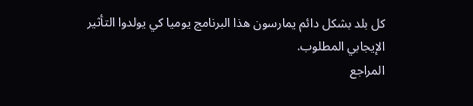كل بلد بشكل دائم يمارسون هذا البرنامج يوميا كي يولدوا التأثير الإيجابي المطلوب.
المراجع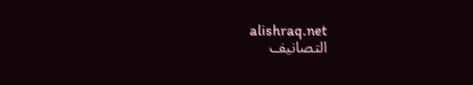alishraq.net
التصانيف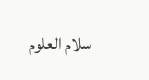سلام العلوم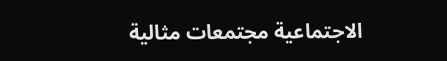الاجتماعية مجتمعات مثالية